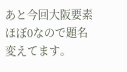あと今回大阪要素ほぼ0なので題名変えてます。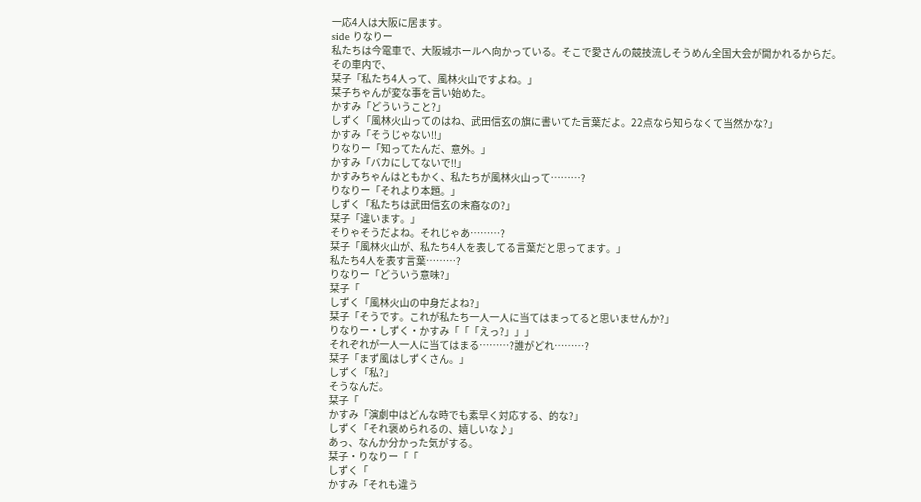一応4人は大阪に居ます。
side りなりー
私たちは今電車で、大阪城ホールへ向かっている。そこで愛さんの競技流しそうめん全国大会が開かれるからだ。
その車内で、
栞子「私たち4人って、風林火山ですよね。」
栞子ちゃんが変な事を言い始めた。
かすみ「どういうこと?」
しずく「風林火山ってのはね、武田信玄の旗に書いてた言葉だよ。22点なら知らなくて当然かな?」
かすみ「そうじゃない‼」
りなりー「知ってたんだ、意外。」
かすみ「バカにしてないで‼」
かすみちゃんはともかく、私たちが風林火山って………?
りなりー「それより本題。」
しずく「私たちは武田信玄の末裔なの?」
栞子「違います。」
そりゃそうだよね。それじゃあ………?
栞子「風林火山が、私たち4人を表してる言葉だと思ってます。」
私たち4人を表す言葉………?
りなりー「どういう意味?」
栞子「
しずく「風林火山の中身だよね?」
栞子「そうです。これが私たち一人一人に当てはまってると思いませんか?」
りなりー・しずく・かすみ「「「えっ?」」」
それぞれが一人一人に当てはまる………?誰がどれ………?
栞子「まず風はしずくさん。」
しずく「私?」
そうなんだ。
栞子「
かすみ「演劇中はどんな時でも素早く対応する、的な?」
しずく「それ褒められるの、嬉しいな♪」
あっ、なんか分かった気がする。
栞子・りなりー「「
しずく「
かすみ「それも違う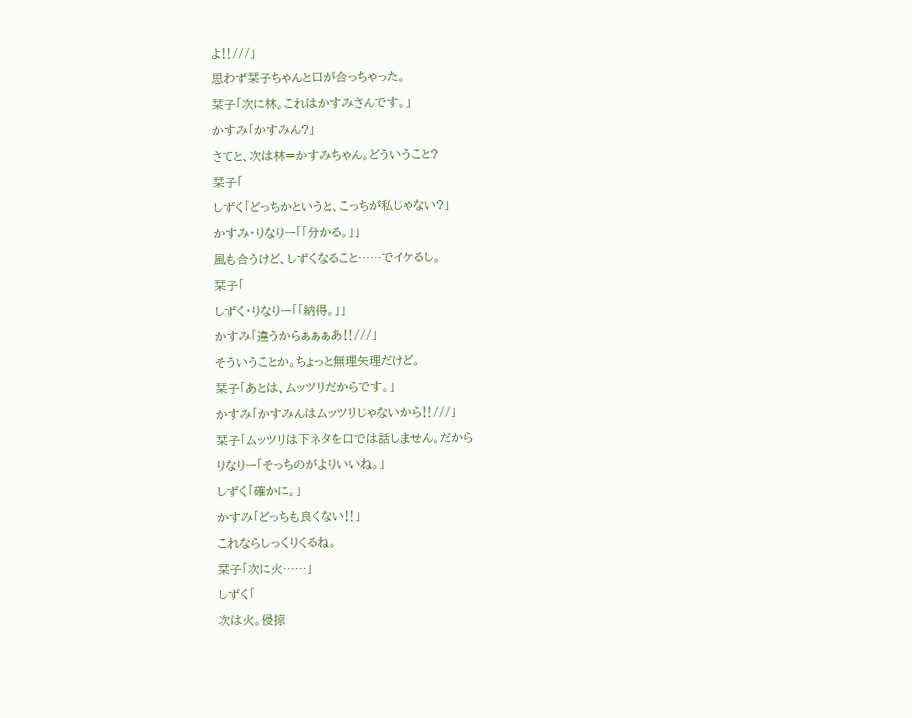よ‼///」
思わず栞子ちゃんと口が合っちゃった。
栞子「次に林。これはかすみさんです。」
かすみ「かすみん?」
さてと、次は林=かすみちゃん。どういうこと?
栞子「
しずく「どっちかというと、こっちが私じゃない?」
かすみ・りなりー「「分かる。」」
風も合うけど、しずくなること……でイケるし。
栞子「
しずく・りなりー「「納得。」」
かすみ「違うからぁぁぁあ‼///」
そういうことか。ちょっと無理矢理だけど。
栞子「あとは、ムッツリだからです。」
かすみ「かすみんはムッツリじゃないから‼///」
栞子「ムッツリは下ネタを口では話しません。だから
りなりー「そっちのがよりいいね。」
しずく「確かに。」
かすみ「どっちも良くない‼」
これならしっくりくるね。
栞子「次に火……」
しずく「
次は火。侵掠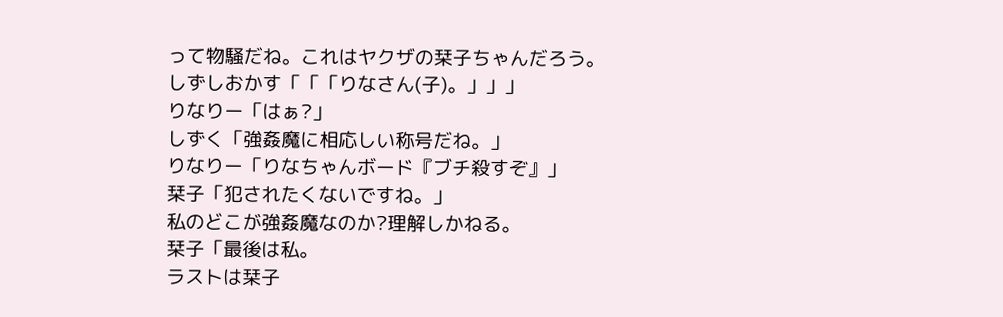って物騒だね。これはヤクザの栞子ちゃんだろう。
しずしおかす「「「りなさん(子)。」」」
りなりー「はぁ?」
しずく「強姦魔に相応しい称号だね。」
りなりー「りなちゃんボード『ブチ殺すぞ』」
栞子「犯されたくないですね。」
私のどこが強姦魔なのか?理解しかねる。
栞子「最後は私。
ラストは栞子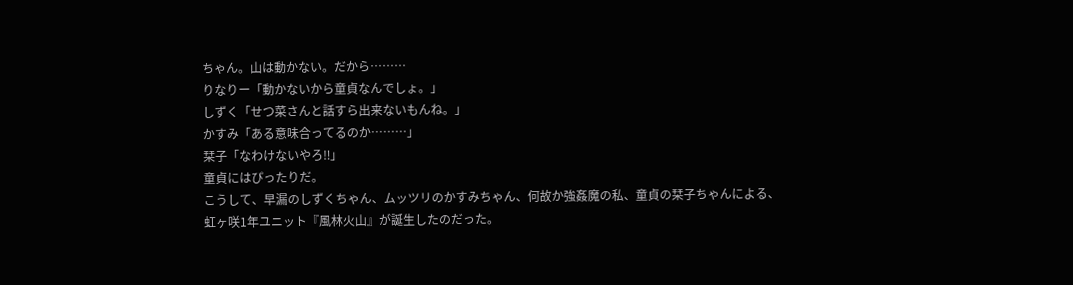ちゃん。山は動かない。だから………
りなりー「動かないから童貞なんでしょ。」
しずく「せつ菜さんと話すら出来ないもんね。」
かすみ「ある意味合ってるのか………」
栞子「なわけないやろ‼」
童貞にはぴったりだ。
こうして、早漏のしずくちゃん、ムッツリのかすみちゃん、何故か強姦魔の私、童貞の栞子ちゃんによる、虹ヶ咲1年ユニット『風林火山』が誕生したのだった。